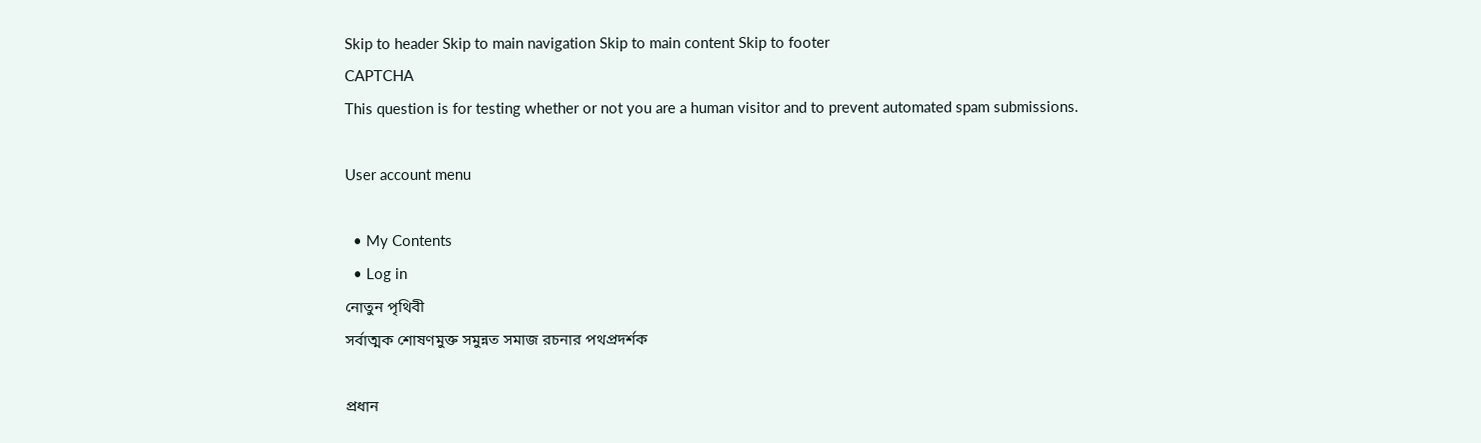Skip to header Skip to main navigation Skip to main content Skip to footer
CAPTCHA
This question is for testing whether or not you are a human visitor and to prevent automated spam submissions.

User account menu

  • My Contents
  • Log in
নোতুন পৃথিবী
সর্বাত্মক শোষণমুক্ত সমুন্নত সমাজ রচনার পথপ্রদর্শক

প্রধান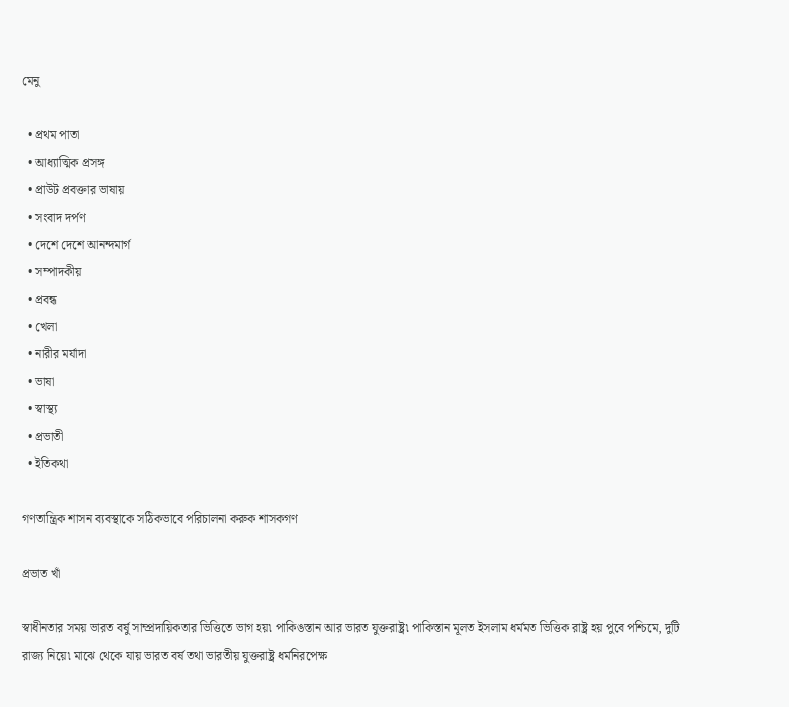মেনু

  • প্রথম পাতা
  • আধ্যাত্মিক প্রসঙ্গ
  • প্রাউট প্রবক্তার ভাষায়
  • সংবাদ দর্পণ
  • দেশে দেশে আনন্দমার্গ
  • সম্পাদকীয়
  • প্রবন্ধ
  • খেলা
  • নারীর মর্যাদা
  • ভাষা
  • স্বাস্থ্য
  • প্রভাতী
  • ইতিকথা

গণতান্ত্রিক শাসন ব্যবস্থাকে সঠিকভাবে পরিচালনা করুক শাসকগণ

প্রভাত খাঁ

স্বাধীনতার সময় ভারত বর্ষু সাম্প্রদায়িকতার ভিত্তিতে ভাগ হয়৷ পাকিঙস্তান আর ভারত যুক্তরাষ্ট্র৷ পাকিস্তান মূলত ইসলাম ধর্মমত ভিত্তিক রাষ্ট্র হয় পুবে পশ্চিমে, দুটি রাজ্য নিয়ে৷ মাঝে থেকে যায় ভারত বর্ষ তথা ভারতীয় যুক্তরাষ্ট্র ধর্মনিরপেক্ষ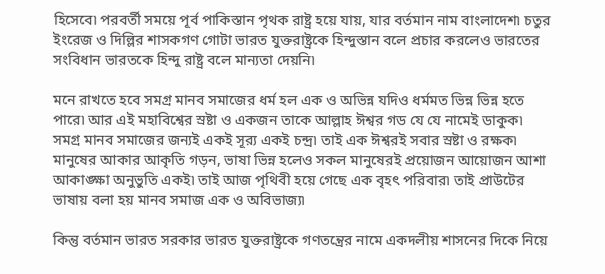হিসেবে৷ পরবর্তী সময়ে পূর্ব পাকিস্তান পৃথক রাষ্ট্র হয়ে যায়, যার বর্তমান নাম বাংলাদেশ৷ চতুর ইংরেজ ও দিল্লির শাসকগণ গোটা ভারত যুক্তরাষ্ট্রকে হিন্দুস্তান বলে প্রচার করলেও ভারতের সংবিধান ভারতকে হিন্দু রাষ্ট্র বলে মান্যতা দেয়নি৷

মনে রাখতে হবে সমগ্র মানব সমাজের ধর্ম হল এক ও অভিন্ন যদিও ধর্মমত ভিন্ন ভিন্ন হতে পারে৷ আর এই মহাবিশ্বের স্রষ্টা ও একজন তাকে আল্লাহ ঈশ্বর গড যে যে নামেই ডাকুক৷ সমগ্র মানব সমাজের জন্যই একই সূর‌্য একই চন্দ্র৷ তাই এক ঈশ্বরই সবার স্রষ্টা ও রক্ষক৷ মানুষের আকার আকৃতি গড়ন, ভাষা ভিন্ন হলেও সকল মানুষেরই প্রয়োজন আয়োজন আশা আকাঙ্ক্ষা অনুভুতি একই৷ তাই আজ পৃথিবী হয়ে গেছে এক বৃহৎ পরিবার৷ তাই প্রাউটের ভাষায় বলা হয় মানব সমাজ এক ও অবিভাজ্য৷

কিন্তু বর্তমান ভারত সরকার ভারত যুক্তরাষ্ট্রকে গণতন্ত্রের নামে একদলীয় শাসনের দিকে নিয়ে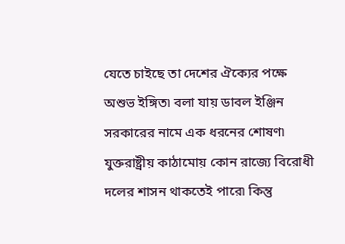যেতে চাইছে তা দেশের ঐক্যের পক্ষে অশুভ ইঙ্গিত৷ বলা যায় ডাবল ইঞ্জিন সরকারের নামে এক ধরনের শোষণ৷ যুক্তরাষ্ট্রীয় কাঠামোয় কোন রাজ্যে বিরোধী দলের শাসন থাকতেই পারে৷ কিন্তু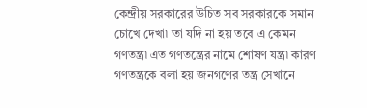কেন্দ্রীয় সরকারের উচিত সব সরকারকে সমান চোখে দেখা৷ তা যদি না হয় তবে এ কেমন গণতন্ত্র৷ এত গণতন্ত্রের নামে শোষণ যন্ত্র৷ কারণ গণতন্ত্রকে বলা হয় জনগণের তন্ত্র সেখানে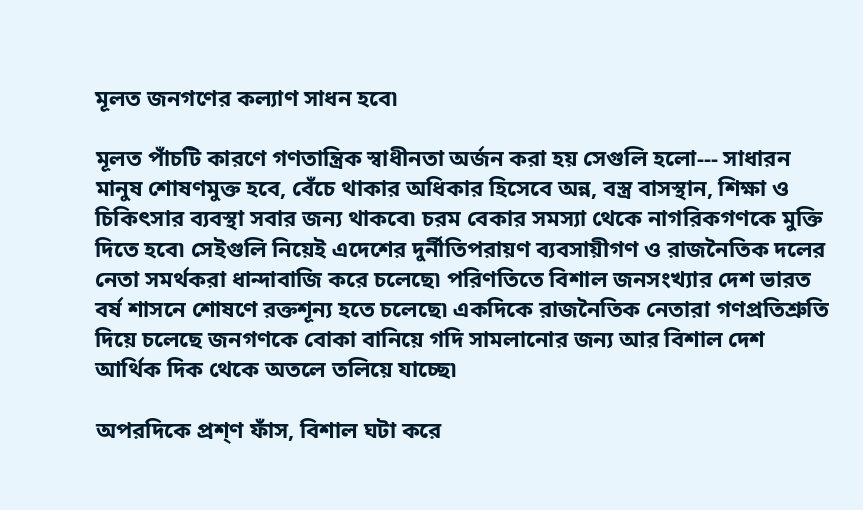মূলত জনগণের কল্যাণ সাধন হবে৷

মূলত পাঁচটি কারণে গণতান্ত্রিক স্বাধীনতা অর্জন করা হয় সেগুলি হলো--- সাধারন মানুষ শোষণমুক্ত হবে, বেঁচে থাকার অধিকার হিসেবে অন্ন, বস্ত্র বাসস্থান, শিক্ষা ও চিকিৎসার ব্যবস্থা সবার জন্য থাকবে৷ চরম বেকার সমস্যা থেকে নাগরিকগণকে মুক্তি দিতে হবে৷ সেইগুলি নিয়েই এদেশের দুর্নীতিপরায়ণ ব্যবসায়ীগণ ও রাজনৈতিক দলের নেতা সমর্থকরা ধান্দাবাজি করে চলেছে৷ পরিণতিতে বিশাল জনসংখ্যার দেশ ভারত বর্ষ শাসনে শোষণে রক্তশূন্য হতে চলেছে৷ একদিকে রাজনৈতিক নেতারা গণপ্রতিশ্রুতি দিয়ে চলেছে জনগণকে বোকা বানিয়ে গদি সামলানোর জন্য আর বিশাল দেশ আর্থিক দিক থেকে অতলে তলিয়ে যাচ্ছে৷

অপরদিকে প্রশ্ণ ফাঁস, বিশাল ঘটা করে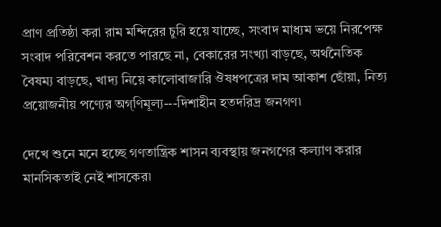প্রাণ প্রতিষ্ঠা করা রাম মন্দিরের চুরি হয়ে যাচ্ছে, সংবাদ মাধ্যম ভয়ে নিরপেক্ষ সংবাদ পরিবেশন করতে পারছে না, বেকারের সংখ্যা বাড়ছে, অর্থনৈতিক বৈষম্য বাড়ছে, খাদ্য নিয়ে কালোবাজারি ঔষধপত্রের দাম আকাশ ছোঁয়া, নিত্য প্রয়োজনীয় পণ্যের অগ্ণিমূল্য---দিশাহীন হতদরিদ্র জনগণ৷

দেখে শুনে মনে হচ্ছে গণতান্ত্রিক শাসন ব্যবস্থায় জনগণের কল্যাণ করার মানসিকতাই নেই শাসকের৷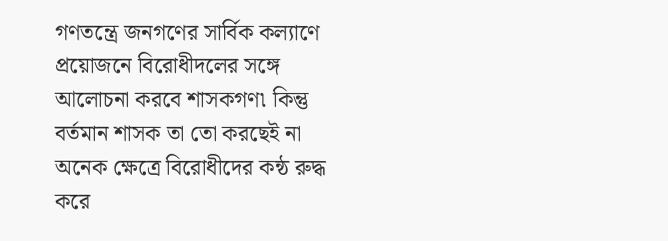গণতন্ত্রে জনগণের সার্বিক কল্যাণে প্রয়োজনে বিরোধীদলের সঙ্গে আলোচনা করবে শাসকগণ৷ কিন্তু বর্তমান শাসক তা তো করছেই না অনেক ক্ষেত্রে বিরোধীদের কন্ঠ রুদ্ধ করে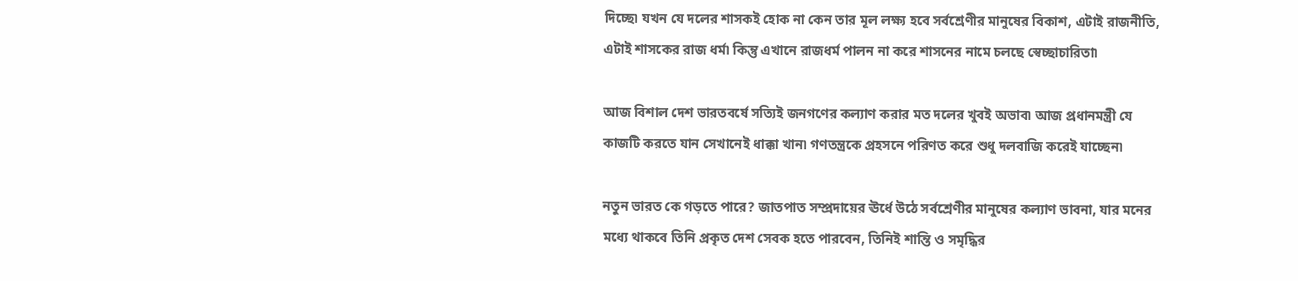দিচ্ছে৷ যখন যে দলের শাসকই হোক না কেন তার মূল লক্ষ্য হবে সর্বশ্রেণীর মানুষের বিকাশ, এটাই রাজনীতি, এটাই শাসকের রাজ ধর্ম৷ কিন্তু এখানে রাজধর্ম পালন না করে শাসনের নামে চলছে স্বেচ্ছাচারিতা৷

আজ বিশাল দেশ ভারতবর্ষে সত্যিই জনগণের কল্যাণ করার মত দলের খুবই অভাব৷ আজ প্রধানমন্ত্রী যে কাজটি করতে যান সেখানেই ধাক্কা খান৷ গণতন্ত্রকে প্রহসনে পরিণত করে শুধু দলবাজি করেই যাচ্ছেন৷

নতুন ভারত কে গড়তে পারে? জাতপাত সম্প্রদায়ের ঊর্ধে উঠে সর্বশ্রেণীর মানুষের কল্যাণ ভাবনা, যার মনের মধ্যে থাকবে তিনি প্রকৃত দেশ সেবক হতে পারবেন, তিনিই শান্তি ও সমৃদ্ধির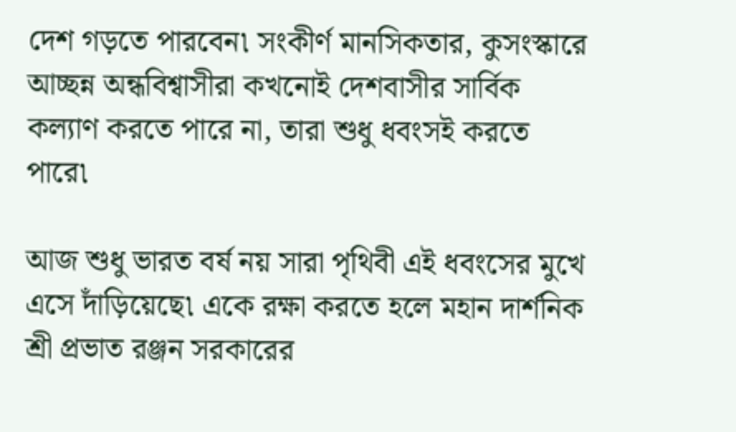দেশ গড়তে পারবেন৷ সংকীর্ণ মানসিকতার, কুসংস্কারে আচ্ছন্ন অন্ধবিশ্বাসীরা কখনোই দেশবাসীর সার্বিক কল্যাণ করতে পারে না, তারা শুধু ধবংসই করতে পারে৷

আজ শুধু ভারত বর্ষ নয় সারা পৃথিবী এই ধবংসের মুখে এসে দাঁড়িয়েছে৷ একে রক্ষা করতে হলে মহান দার্শনিক শ্রী প্রভাত রঞ্জন সরকারের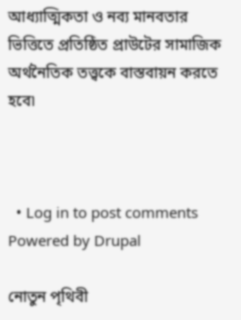আধ্যাত্মিকতা ও নব্য মানবতার ভিত্তিতে প্রতিষ্ঠিত প্রাউটের সামাজিক অর্থনৈতিক তত্ত্বকে বাস্তবায়ন করতে হবে৷



  • Log in to post comments
Powered by Drupal

নোতুন পৃথিবী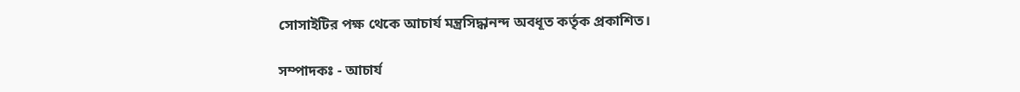সোসাইটির পক্ষ থেকে আচার্য মন্ত্রসিদ্ধানন্দ অবধূত কর্তৃক প্রকাশিত।

সম্পাদকঃ - আচার্য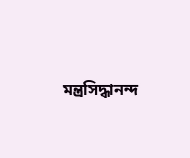মন্ত্রসিদ্ধানন্দ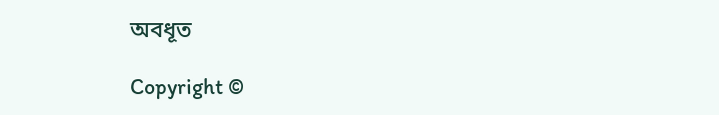অবধূত

Copyright ©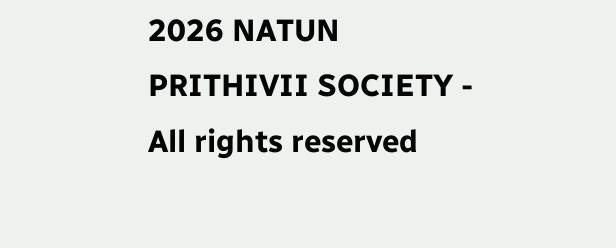2026 NATUN PRITHIVII SOCIETY - All rights reserved